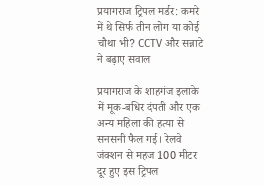प्रयागराज ट्रिपल मर्डर: कमरे में थे सिर्फ तीन लोग या कोई चौथा भी? CCTV और सन्नाटे ने बढ़ाए सवाल

प्रयागराज के शाहगंज इलाके में मूक-बधिर दंपती और एक अन्य महिला की हत्या से सनसनी फैल गई। रेलवे जंक्शन से महज 100 मीटर दूर हुए इस ट्रिपल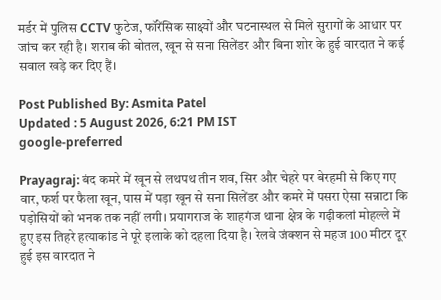मर्डर में पुलिस CCTV फुटेज, फॉरेंसिक साक्ष्यों और घटनास्थल से मिले सुरागों के आधार पर जांच कर रही है। शराब की बोतल, खून से सना सिलेंडर और बिना शोर के हुई वारदात ने कई सवाल खड़े कर दिए हैं।

Post Published By: Asmita Patel
Updated : 5 August 2026, 6:21 PM IST
google-preferred

Prayagraj: बंद कमरे में खून से लथपथ तीन शव, सिर और चेहरे पर बेरहमी से किए गए वार, फर्श पर फैला खून, पास में पड़ा खून से सना सिलेंडर और कमरे में पसरा ऐसा सन्नाटा कि पड़ोसियों को भनक तक नहीं लगी। प्रयागराज के शाहगंज थाना क्षेत्र के गढ़ीकलां मोहल्ले में हुए इस तिहरे हत्याकांड ने पूरे इलाके को दहला दिया है। रेलवे जंक्शन से महज 100 मीटर दूर हुई इस वारदात ने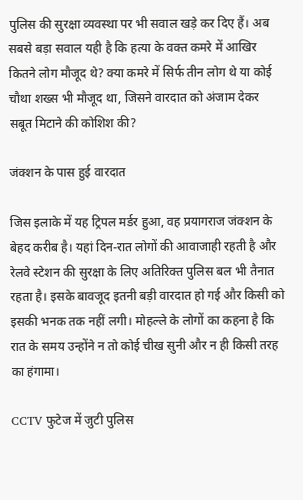पुलिस की सुरक्षा व्यवस्था पर भी सवाल खड़े कर दिए हैं। अब सबसे बड़ा सवाल यही है कि हत्या के वक्त कमरे में आखिर कितने लोग मौजूद थे? क्या कमरे में सिर्फ तीन लोग थे या कोई चौथा शख्स भी मौजूद था, जिसने वारदात को अंजाम देकर सबूत मिटाने की कोशिश की?

जंक्शन के पास हुई वारदात

जिस इलाके में यह ट्रिपल मर्डर हुआ, वह प्रयागराज जंक्शन के बेहद करीब है। यहां दिन-रात लोगों की आवाजाही रहती है और रेलवे स्टेशन की सुरक्षा के लिए अतिरिक्त पुलिस बल भी तैनात रहता है। इसके बावजूद इतनी बड़ी वारदात हो गई और किसी को इसकी भनक तक नहीं लगी। मोहल्ले के लोगों का कहना है कि रात के समय उन्होंने न तो कोई चीख सुनी और न ही किसी तरह का हंगामा।

CCTV फुटेज में जुटी पुलिस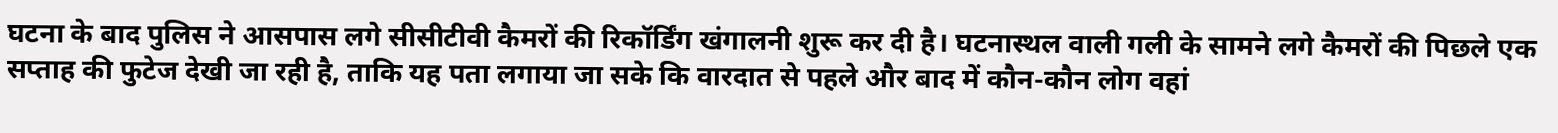घटना के बाद पुलिस ने आसपास लगे सीसीटीवी कैमरों की रिकॉर्डिंग खंगालनी शुरू कर दी है। घटनास्थल वाली गली के सामने लगे कैमरों की पिछले एक सप्ताह की फुटेज देखी जा रही है, ताकि यह पता लगाया जा सके कि वारदात से पहले और बाद में कौन-कौन लोग वहां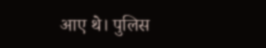आए थे। पुलिस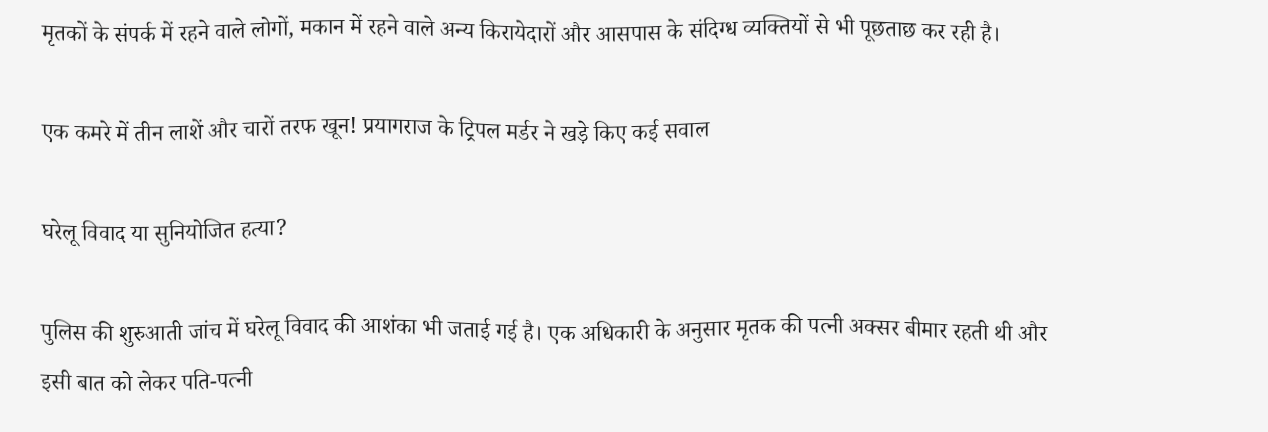मृतकों के संपर्क में रहने वाले लोगों, मकान में रहने वाले अन्य किरायेदारों और आसपास के संदिग्ध व्यक्तियों से भी पूछताछ कर रही है।

एक कमरे में तीन लाशें और चारों तरफ खून! प्रयागराज के ट्रिपल मर्डर ने खड़े किए कई सवाल

घरेलू विवाद या सुनियोजित हत्या?

पुलिस की शुरुआती जांच में घरेलू विवाद की आशंका भी जताई गई है। एक अधिकारी के अनुसार मृतक की पत्नी अक्सर बीमार रहती थी और इसी बात को लेकर पति-पत्नी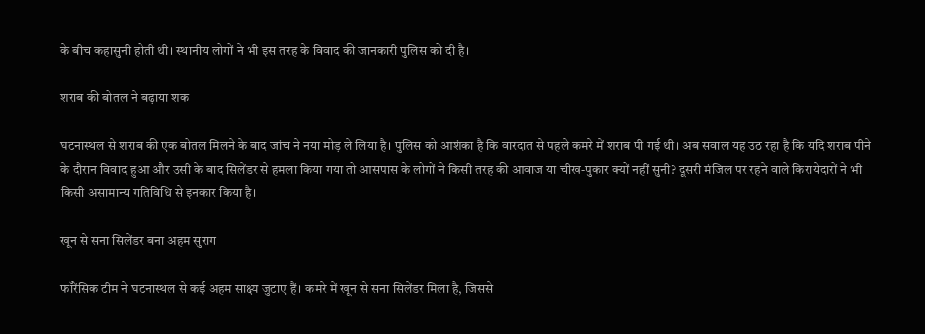के बीच कहासुनी होती थी। स्थानीय लोगों ने भी इस तरह के विवाद की जानकारी पुलिस को दी है।

शराब की बोतल ने बढ़ाया शक

घटनास्थल से शराब की एक बोतल मिलने के बाद जांच ने नया मोड़ ले लिया है। पुलिस को आशंका है कि वारदात से पहले कमरे में शराब पी गई थी। अब सवाल यह उठ रहा है कि यदि शराब पीने के दौरान विवाद हुआ और उसी के बाद सिलेंडर से हमला किया गया तो आसपास के लोगों ने किसी तरह की आवाज या चीख-पुकार क्यों नहीं सुनी? दूसरी मंजिल पर रहने वाले किरायेदारों ने भी किसी असामान्य गतिविधि से इनकार किया है।

खून से सना सिलेंडर बना अहम सुराग

फॉरेंसिक टीम ने घटनास्थल से कई अहम साक्ष्य जुटाए हैं। कमरे में खून से सना सिलेंडर मिला है, जिससे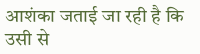आशंका जताई जा रही है कि उसी से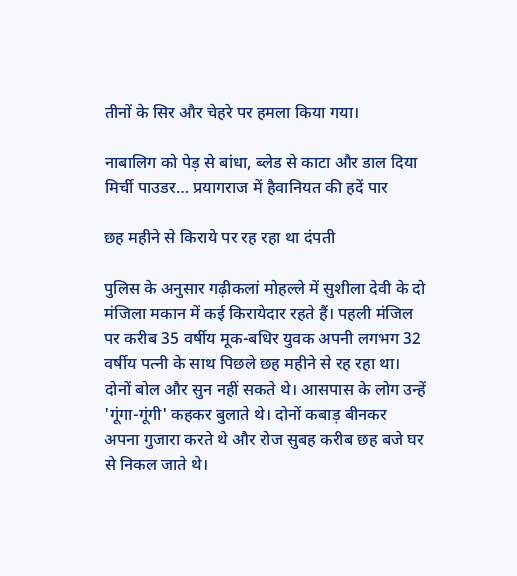तीनों के सिर और चेहरे पर हमला किया गया।

नाबालिग को पेड़ से बांधा, ब्लेड से काटा और डाल दिया मिर्ची पाउडर… प्रयागराज में हैवानियत की हदें पार

छह महीने से किराये पर रह रहा था दंपती

पुलिस के अनुसार गढ़ीकलां मोहल्ले में सुशीला देवी के दो मंजिला मकान में कई किरायेदार रहते हैं। पहली मंजिल पर करीब 35 वर्षीय मूक-बधिर युवक अपनी लगभग 32 वर्षीय पत्नी के साथ पिछले छह महीने से रह रहा था। दोनों बोल और सुन नहीं सकते थे। आसपास के लोग उन्हें 'गूंगा-गूंगी' कहकर बुलाते थे। दोनों कबाड़ बीनकर अपना गुजारा करते थे और रोज सुबह करीब छह बजे घर से निकल जाते थे।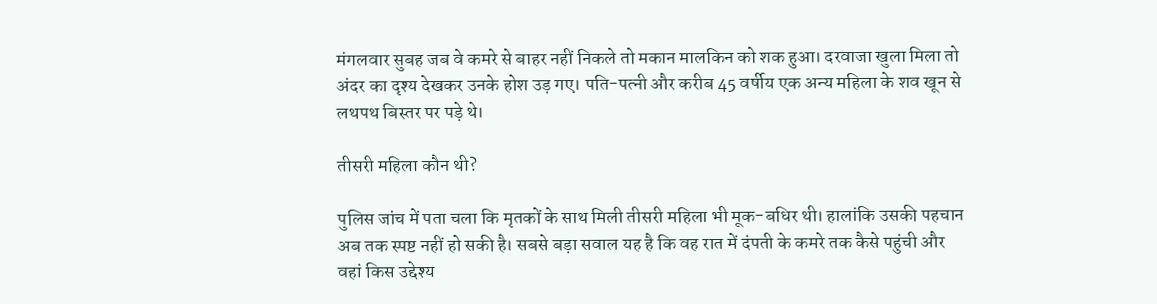मंगलवार सुबह जब वे कमरे से बाहर नहीं निकले तो मकान मालकिन को शक हुआ। दरवाजा खुला मिला तो अंदर का दृश्य देखकर उनके होश उड़ गए। पति-पत्नी और करीब 45 वर्षीय एक अन्य महिला के शव खून से लथपथ बिस्तर पर पड़े थे।

तीसरी महिला कौन थी?

पुलिस जांच में पता चला कि मृतकों के साथ मिली तीसरी महिला भी मूक-बधिर थी। हालांकि उसकी पहचान अब तक स्पष्ट नहीं हो सकी है। सबसे बड़ा सवाल यह है कि वह रात में दंपती के कमरे तक कैसे पहुंची और वहां किस उद्देश्य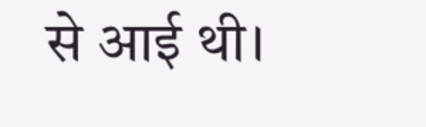से आई थी।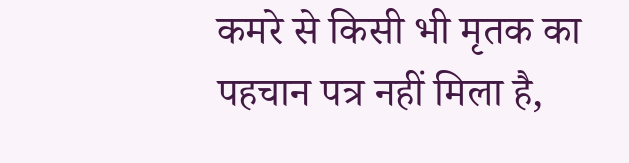कमरे से किसी भी मृतक का पहचान पत्र नहीं मिला है,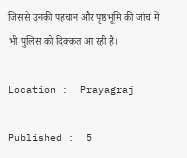जिससे उनकी पहचान और पृष्ठभूमि की जांच में भी पुलिस को दिक्कत आ रही है।

Location :  Prayagraj

Published :  5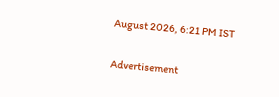August 2026, 6:21 PM IST

Advertisement